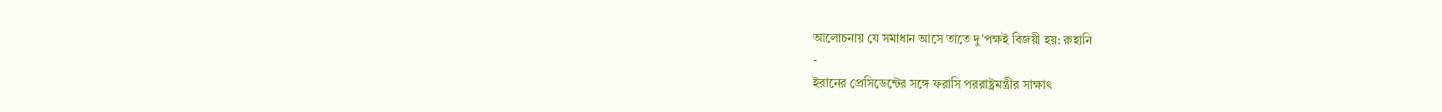আলোচনায় যে সমাধান আসে তাতে দু’পক্ষই বিজয়ী হয়: রুহানি
-
ইরানের প্রেসিডেন্টের সঙ্গে ফরাসি পররাষ্ট্রমন্ত্রীর সাক্ষাৎ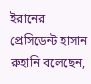ইরানের প্রেসিডেন্ট হাসান রুহানি বলেছেন,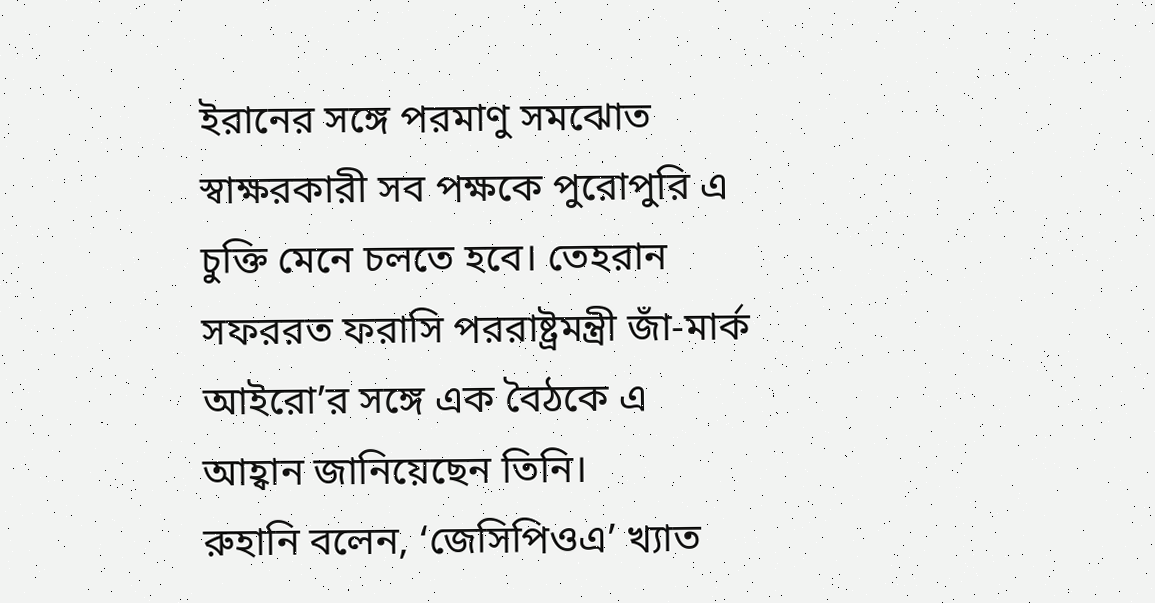ইরানের সঙ্গে পরমাণু সমঝোত স্বাক্ষরকারী সব পক্ষকে পুরোপুরি এ চুক্তি মেনে চলতে হবে। তেহরান সফররত ফরাসি পররাষ্ট্রমন্ত্রী জাঁ-মার্ক আইরো’র সঙ্গে এক বৈঠকে এ আহ্বান জানিয়েছেন তিনি।
রুহানি বলেন, ‘জেসিপিওএ’ খ্যাত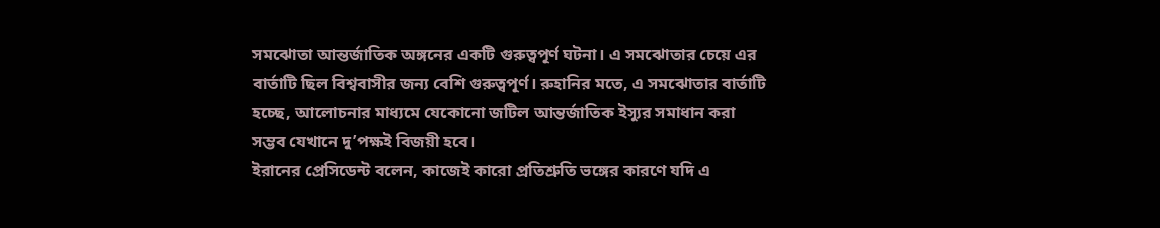সমঝোতা আন্তর্জাতিক অঙ্গনের একটি গুরুত্বপূর্ণ ঘটনা। এ সমঝোতার চেয়ে এর বার্তাটি ছিল বিশ্ববাসীর জন্য বেশি গুরুত্বপূর্ণ। রুহানির মতে, এ সমঝোতার বার্তাটি হচ্ছে, আলোচনার মাধ্যমে যেকোনো জটিল আন্তর্জাতিক ইস্যুর সমাধান করা সম্ভব যেখানে দু’পক্ষই বিজয়ী হবে।
ইরানের প্রেসিডেন্ট বলেন, কাজেই কারো প্রতিশ্রুতি ভঙ্গের কারণে যদি এ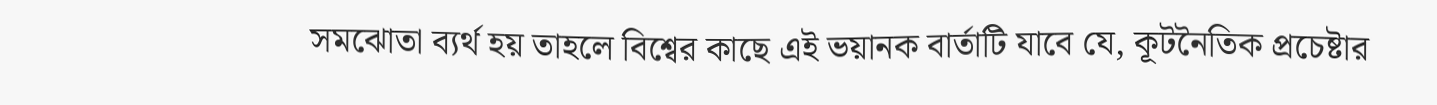সমঝোতা ব্যর্থ হয় তাহলে বিশ্বের কাছে এই ভয়ানক বার্তাটি যাবে যে, কূটনৈতিক প্রচেষ্টার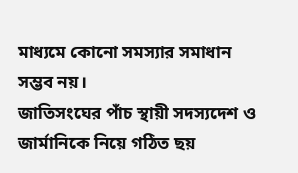মাধ্যমে কোনো সমস্যার সমাধান সম্ভব নয়।
জাতিসংঘের পাঁচ স্থায়ী সদস্যদেশ ও জার্মানিকে নিয়ে গঠিত ছয়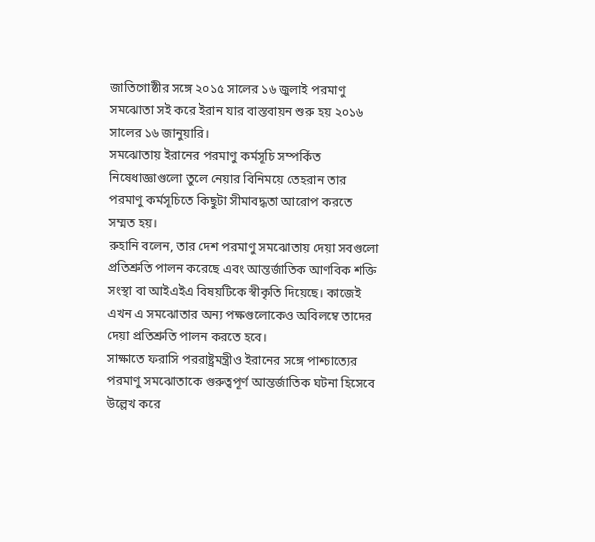জাতিগোষ্ঠীর সঙ্গে ২০১৫ সালের ১৬ জুলাই পরমাণু সমঝোতা সই করে ইরান যার বাস্তবায়ন শুরু হয় ২০১৬ সালের ১৬ জানুয়ারি।
সমঝোতায় ইরানের পরমাণু কর্মসূচি সম্পর্কিত নিষেধাজ্ঞাগুলো তুলে নেয়ার বিনিময়ে তেহরান তার পরমাণু কর্মসূচিতে কিছুটা সীমাবদ্ধতা আরোপ করতে সম্মত হয়।
রুহানি বলেন, তার দেশ পরমাণু সমঝোতায় দেয়া সবগুলো প্রতিশ্রুতি পালন করেছে এবং আন্তর্জাতিক আণবিক শক্তি সংস্থা বা আইএইএ বিষয়টিকে স্বীকৃতি দিয়েছে। কাজেই এখন এ সমঝোতার অন্য পক্ষগুলোকেও অবিলম্বে তাদের দেয়া প্রতিশ্রুতি পালন করতে হবে।
সাক্ষাতে ফরাসি পররাষ্ট্রমন্ত্রীও ইরানের সঙ্গে পাশ্চাত্যের পরমাণু সমঝোতাকে গুরুত্বপূর্ণ আন্তর্জাতিক ঘটনা হিসেবে উল্লেখ করে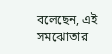বলেছেন, এই সমঝোতার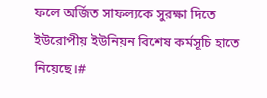ফলে অর্জিত সাফল্যকে সুরক্ষা দিতে ইউরোপীয় ইউনিয়ন বিশেষ কর্মসূচি হাতে নিয়েছে।#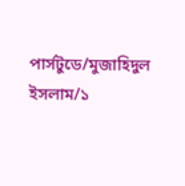পার্সটুডে/মুজাহিদুল ইসলাম/১